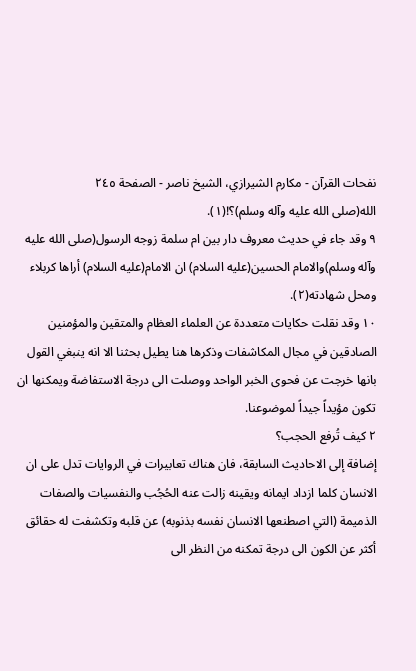نفحات القرآن - مكارم الشيرازي، الشيخ ناصر - الصفحة ٢٤٥
الله(صلى الله عليه وآله وسلم)؟!(١).
٩ وقد جاء في حديث معروف دار بين ام سلمة زوجه الرسول(صلى الله عليه وآله وسلم)والامام الحسين(عليه السلام) ان الامام(عليه السلام) أراها كربلاء ومحل شهادته(٢).
١٠ وقد نقلت حكايات متعددة عن العلماء العظام والمتقين والمؤمنين الصادقين في مجال المكاشفات وذكرها هنا يطيل بحثنا الا انه ينبغي القول بانها خرجت عن فحوى الخبر الواحد ووصلت الى درجة الاستفاضة ويمكنها ان تكون مؤيداً جيداً لموضوعنا.
٢ كيف تُرفع الحجب؟
إضافة إلى الاحاديث السابقة، فان هناك تعابيرات في الروايات تدل على ان الانسان كلما ازداد ايمانه ويقينه زالت عنه الحُجُب والنفسيات والصفات الذميمة (التي اصطنعها الانسان نفسه بذنوبه) عن قلبه وتكشفت له حقائق أكثر عن الكون الى درجة تمكنه من النظر الى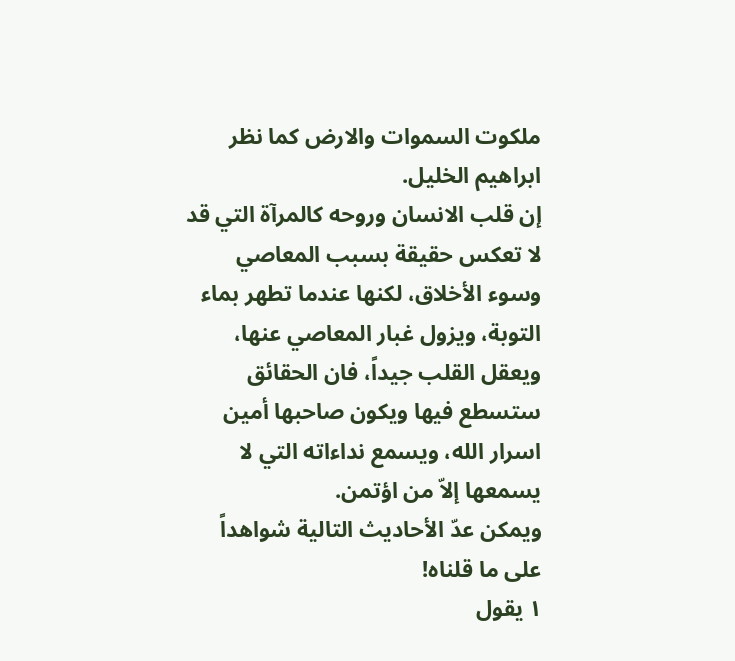ملكوت السموات والارض كما نظر ابراهيم الخليل.
إن قلب الانسان وروحه كالمرآة التي قد لا تعكس حقيقة بسبب المعاصي وسوء الأخلاق، لكنها عندما تطهر بماء التوبة، ويزول غبار المعاصي عنها، ويعقل القلب جيداً، فان الحقائق ستسطع فيها ويكون صاحبها أمين اسرار الله، ويسمع نداءاته التي لا يسمعها إلاّ من اؤتمن.
ويمكن عدّ الأحاديث التالية شواهداً على ما قلناه!
١ يقول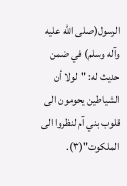الرسول(صلى الله عليه وآله وسلم) في ضمن حديث له: "لولا أن الشياطين يحومون الى قلوب بني آم لنظروا الى الملكوت"(٣).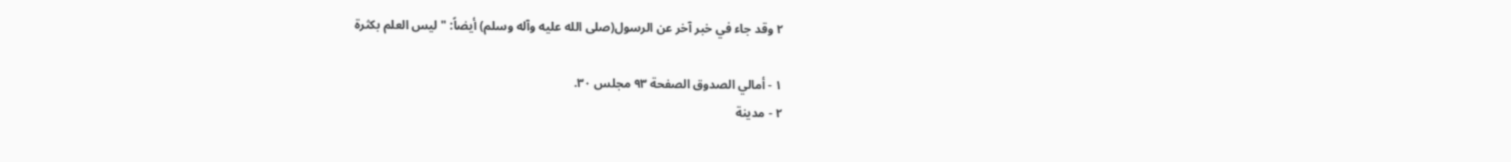٢ وقد جاء في خبر آخر عن الرسول(صلى الله عليه وآله وسلم) أيضاً: " ليس العلم بكثرة

١ - أمالي الصدوق الصفحة ٩٣ مجلس ٣٠.
٢ - مدينة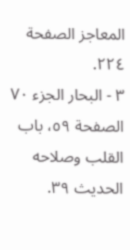المعاجز الصفحة ٢٢٤.
٣ - البحار الجزء ٧٠ الصفحة ٥٩، باب القلب وصلاحه الحديث ٣٩.